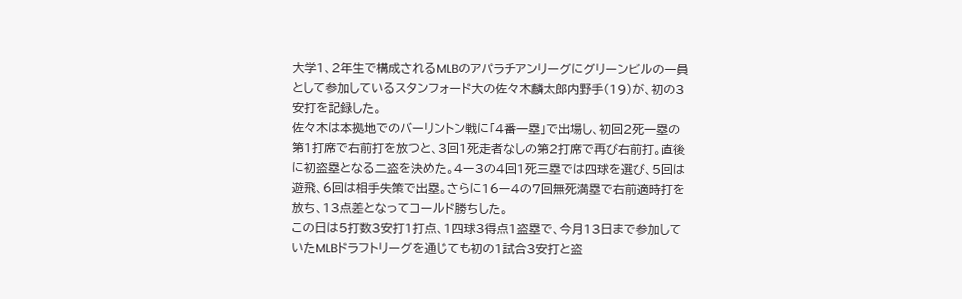大学1、2年生で構成されるMLBのアパラチアンリーグにグリーンビルの一員として参加しているスタンフォード大の佐々木麟太郎内野手(19)が、初の3安打を記録した。
佐々木は本拠地でのバーリントン戦に「4番一塁」で出場し、初回2死一塁の第1打席で右前打を放つと、3回1死走者なしの第2打席で再び右前打。直後に初盗塁となる二盗を決めた。4ー3の4回1死三塁では四球を選び、5回は遊飛、6回は相手失策で出塁。さらに16ー4の7回無死満塁で右前適時打を放ち、13点差となってコールド勝ちした。
この日は5打数3安打1打点、1四球3得点1盗塁で、今月13日まで参加していたMLBドラフトリーグを通じても初の1試合3安打と盗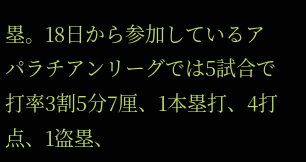塁。18日から参加しているアパラチアンリーグでは5試合で打率3割5分7厘、1本塁打、4打点、1盗塁、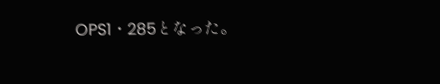OPS1・285となった。